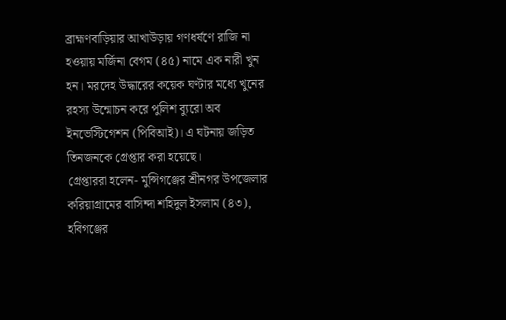ব্রাহ্মণবাড়িয়ার আখাউড়ায় গণধর্ষণে রাজি না হওয়ায় মর্জিনা বেগম (৪৫) নামে এক নারী খুন হন। মরদেহ উদ্ধারের কয়েক ঘণ্টার মধ্যে খুনের রহস্য উন্মোচন করে পুলিশ ব্যুরো অব ইনভেস্টিগেশন (পিবিআই)। এ ঘটনায় জড়িত তিনজনকে গ্রেপ্তার করা হয়েছে।
গ্রেপ্তাররা হলেন- মুন্সিগঞ্জের শ্রীনগর উপজেলার করিয়াগ্রামের বাসিন্দা শহিদুল ইসলাম (৪৩), হবিগঞ্জের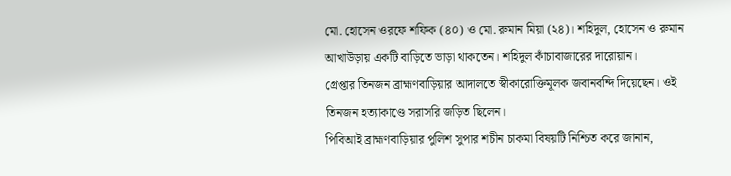মো. হোসেন ওরফে শফিক (৪০) ও মো. রুমান মিয়া (২৪)। শহিদুল, হোসেন ও রুমান আখাউড়ায় একটি বাড়িতে ভাড়া থাকতেন। শহিদুল কাঁচাবাজারের দারোয়ান।
গ্রেপ্তার তিনজন ব্রাহ্মণবাড়িয়ার আদালতে স্বীকারোক্তিমূলক জবানবন্দি দিয়েছেন। ওই তিনজন হত্যাকাণ্ডে সরাসরি জড়িত ছিলেন।
পিবিআই ব্রাহ্মণবাড়িয়ার পুলিশ সুপার শচীন চাকমা বিষয়টি নিশ্চিত করে জানান,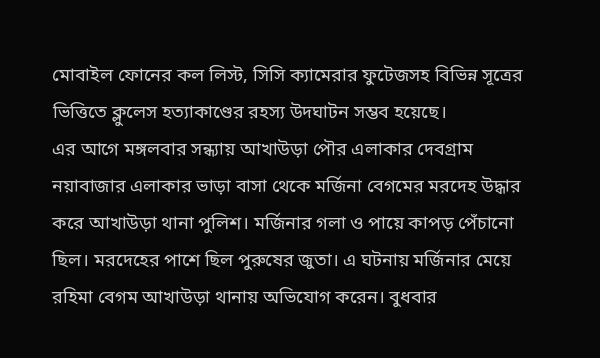মোবাইল ফোনের কল লিস্ট, সিসি ক্যামেরার ফুটেজসহ বিভিন্ন সূত্রের ভিত্তিতে ক্লুলেস হত্যাকাণ্ডের রহস্য উদঘাটন সম্ভব হয়েছে।
এর আগে মঙ্গলবার সন্ধ্যায় আখাউড়া পৌর এলাকার দেবগ্রাম নয়াবাজার এলাকার ভাড়া বাসা থেকে মর্জিনা বেগমের মরদেহ উদ্ধার করে আখাউড়া থানা পুলিশ। মর্জিনার গলা ও পায়ে কাপড় পেঁচানো ছিল। মরদেহের পাশে ছিল পুরুষের জুতা। এ ঘটনায় মর্জিনার মেয়ে রহিমা বেগম আখাউড়া থানায় অভিযোগ করেন। বুধবার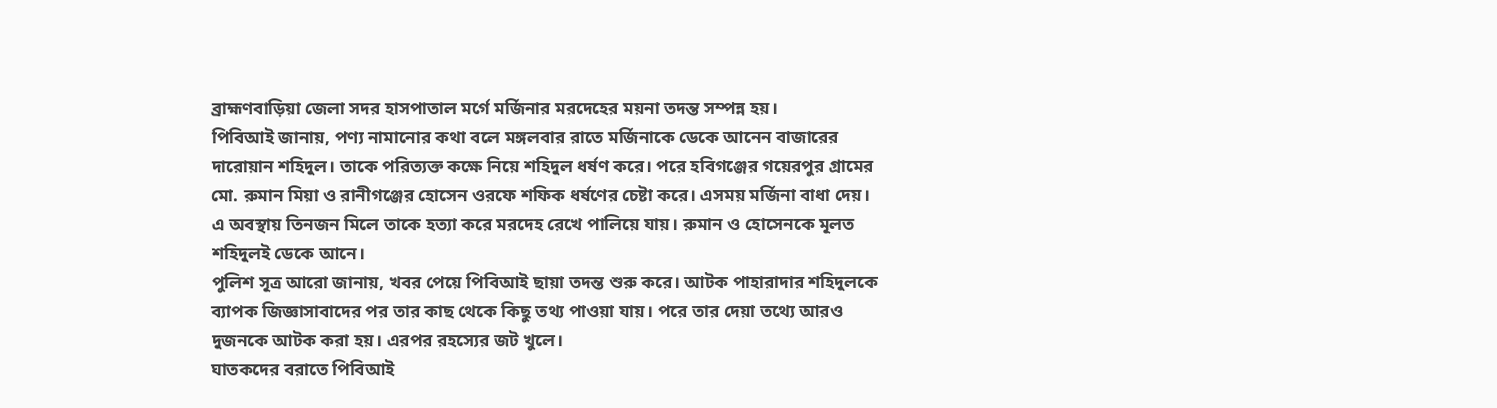ব্রাহ্মণবাড়িয়া জেলা সদর হাসপাতাল মর্গে মর্জিনার মরদেহের ময়না তদন্ত সম্পন্ন হয়।
পিবিআই জানায়, পণ্য নামানোর কথা বলে মঙ্গলবার রাতে মর্জিনাকে ডেকে আনেন বাজারের দারোয়ান শহিদুল। তাকে পরিত্যক্ত কক্ষে নিয়ে শহিদুল ধর্ষণ করে। পরে হবিগঞ্জের গয়েরপুর গ্রামের মো. রুমান মিয়া ও রানীগঞ্জের হোসেন ওরফে শফিক ধর্ষণের চেষ্টা করে। এসময় মর্জিনা বাধা দেয়। এ অবস্থায় তিনজন মিলে তাকে হত্যা করে মরদেহ রেখে পালিয়ে যায়। রুমান ও হোসেনকে মূলত শহিদুলই ডেকে আনে।
পুলিশ সূত্র আরো জানায়, খবর পেয়ে পিবিআই ছায়া তদন্ত শুরু করে। আটক পাহারাদার শহিদুলকে ব্যাপক জিজ্ঞাসাবাদের পর তার কাছ থেকে কিছু তথ্য পাওয়া যায়। পরে তার দেয়া তথ্যে আরও দুজনকে আটক করা হয়। এরপর রহস্যের জট খুলে।
ঘাতকদের বরাতে পিবিআই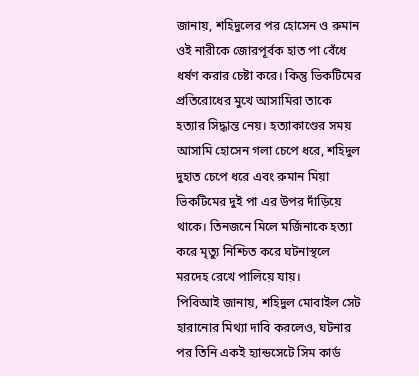জানায়, শহিদুলের পর হোসেন ও রুমান ওই নারীকে জোরপূর্বক হাত পা বেঁধে ধর্ষণ করার চেষ্টা করে। কিন্তু ভিকটিমের প্রতিরোধের মুখে আসামিরা তাকে হত্যার সিদ্ধান্ত নেয়। হত্যাকাণ্ডের সময় আসামি হোসেন গলা চেপে ধরে, শহিদুল দুহাত চেপে ধরে এবং রুমান মিয়া ভিকটিমের দুই পা এর উপর দাঁড়িয়ে থাকে। তিনজনে মিলে মর্জিনাকে হত্যা করে মৃত্যু নিশ্চিত করে ঘটনাস্থলে মরদেহ রেখে পালিয়ে যায়।
পিবিআই জানায়, শহিদুল মোবাইল সেট হারানোর মিথ্যা দাবি করলেও, ঘটনার পর তিনি একই হ্যান্ডসেটে সিম কার্ড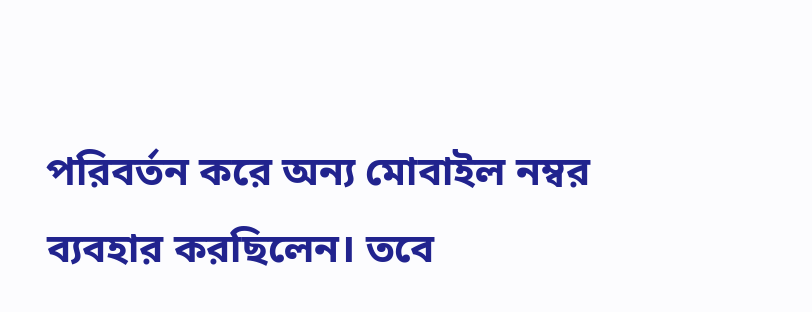পরিবর্তন করে অন্য মোবাইল নম্বর ব্যবহার করছিলেন। তবে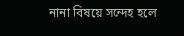নানা বিষয়ে সন্দেহ হলে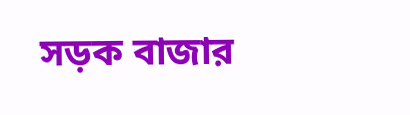সড়ক বাজার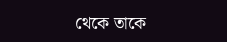থেকে তাকে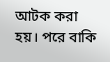আটক করা হয়। পরে বাকি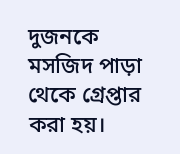দুজনকে মসজিদ পাড়া থেকে গ্রেপ্তার করা হয়।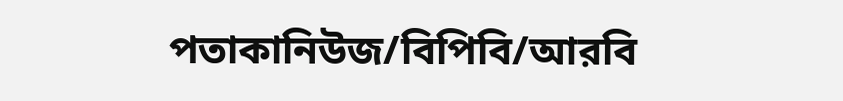পতাকানিউজ/বিপিবি/আরবি